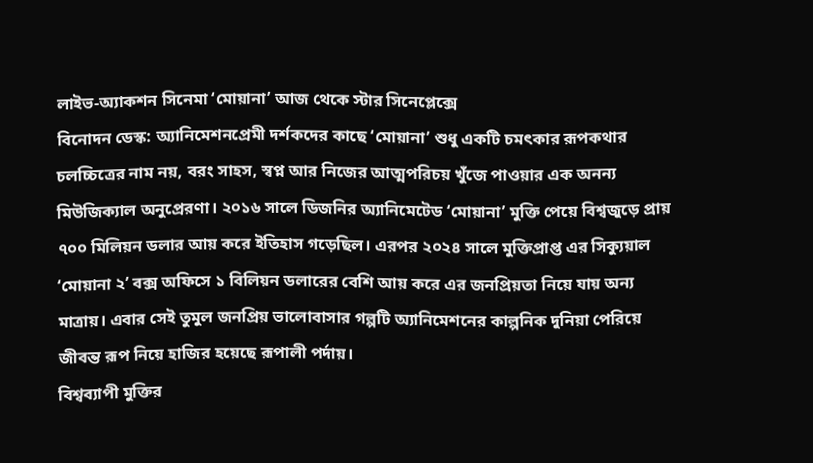লাইভ-অ্যাকশন সিনেমা ‘মোয়ানা’ আজ থেকে স্টার সিনেপ্লেক্সে
বিনোদন ডেস্ক: অ্যানিমেশনপ্রেমী দর্শকদের কাছে ‘মোয়ানা’ শুধু একটি চমৎকার রূপকথার চলচ্চিত্রের নাম নয়, বরং সাহস, স্বপ্ন আর নিজের আত্মপরিচয় খুঁজে পাওয়ার এক অনন্য মিউজিক্যাল অনুপ্রেরণা। ২০১৬ সালে ডিজনির অ্যানিমেটেড ‘মোয়ানা’ মুক্তি পেয়ে বিশ্বজুড়ে প্রায় ৭০০ মিলিয়ন ডলার আয় করে ইতিহাস গড়েছিল। এরপর ২০২৪ সালে মুক্তিপ্রাপ্ত এর সিক্যুয়াল ‘মোয়ানা ২’ বক্স অফিসে ১ বিলিয়ন ডলারের বেশি আয় করে এর জনপ্রিয়তা নিয়ে যায় অন্য মাত্রায়। এবার সেই তুমুল জনপ্রিয় ভালোবাসার গল্পটি অ্যানিমেশনের কাল্পনিক দুনিয়া পেরিয়ে জীবন্ত রূপ নিয়ে হাজির হয়েছে রূপালী পর্দায়।
বিশ্বব্যাপী মুক্তির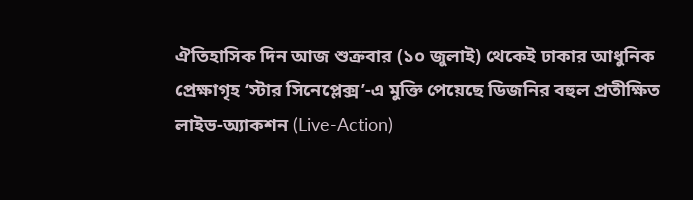ঐতিহাসিক দিন আজ শুক্রবার (১০ জুলাই) থেকেই ঢাকার আধুনিক প্রেক্ষাগৃহ ‘স্টার সিনেপ্লেক্স’-এ মুক্তি পেয়েছে ডিজনির বহুল প্রতীক্ষিত লাইভ-অ্যাকশন (Live-Action)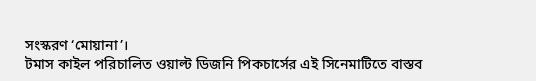সংস্করণ ‘মোয়ানা’।
টমাস কাইল পরিচালিত ওয়াল্ট ডিজনি পিকচার্সের এই সিনেমাটিতে বাস্তব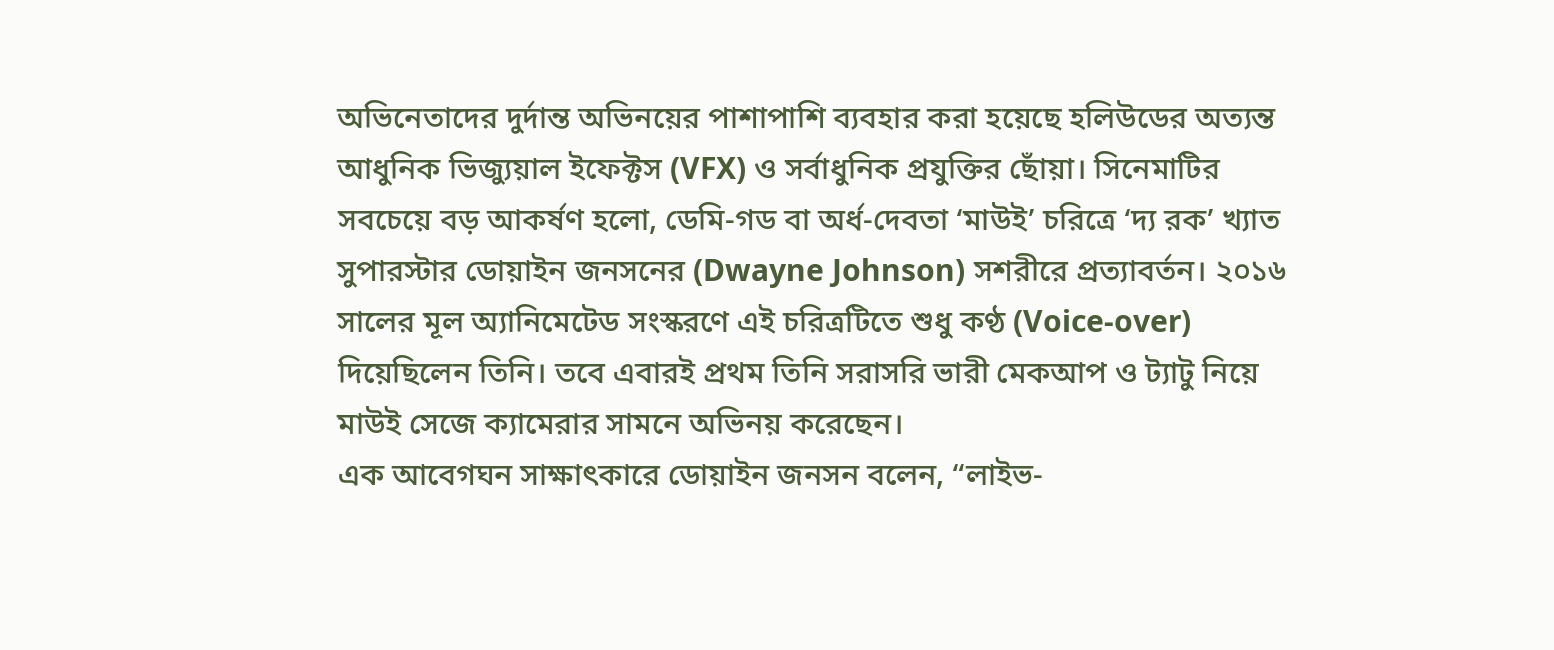অভিনেতাদের দুর্দান্ত অভিনয়ের পাশাপাশি ব্যবহার করা হয়েছে হলিউডের অত্যন্ত আধুনিক ভিজ্যুয়াল ইফেক্টস (VFX) ও সর্বাধুনিক প্রযুক্তির ছোঁয়া। সিনেমাটির সবচেয়ে বড় আকর্ষণ হলো, ডেমি-গড বা অর্ধ-দেবতা ‘মাউই’ চরিত্রে ‘দ্য রক’ খ্যাত সুপারস্টার ডোয়াইন জনসনের (Dwayne Johnson) সশরীরে প্রত্যাবর্তন। ২০১৬ সালের মূল অ্যানিমেটেড সংস্করণে এই চরিত্রটিতে শুধু কণ্ঠ (Voice-over) দিয়েছিলেন তিনি। তবে এবারই প্রথম তিনি সরাসরি ভারী মেকআপ ও ট্যাটু নিয়ে মাউই সেজে ক্যামেরার সামনে অভিনয় করেছেন।
এক আবেগঘন সাক্ষাৎকারে ডোয়াইন জনসন বলেন, “লাইভ-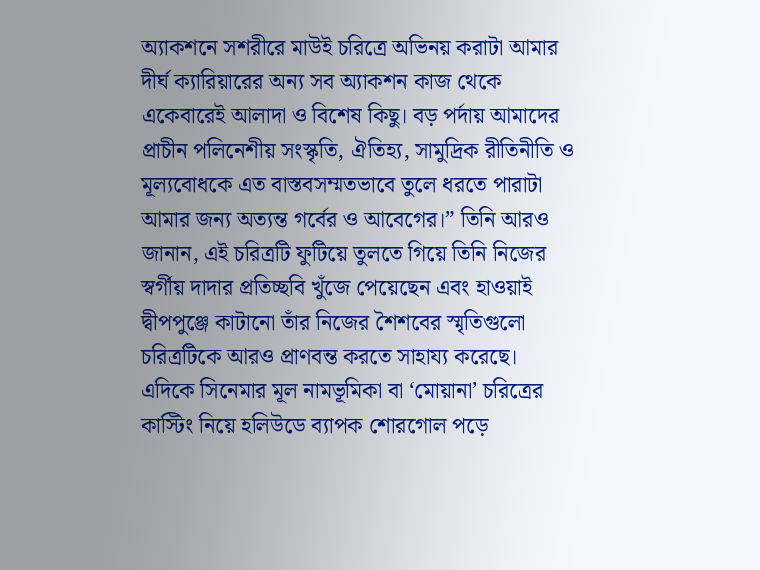অ্যাকশনে সশরীরে মাউই চরিত্রে অভিনয় করাটা আমার দীর্ঘ ক্যারিয়ারের অন্য সব অ্যাকশন কাজ থেকে একেবারেই আলাদা ও বিশেষ কিছু। বড় পর্দায় আমাদের প্রাচীন পলিনেশীয় সংস্কৃতি, ঐতিহ্য, সামুদ্রিক রীতিনীতি ও মূল্যবোধকে এত বাস্তবসম্মতভাবে তুলে ধরতে পারাটা আমার জন্য অত্যন্ত গর্বের ও আবেগের।” তিনি আরও জানান, এই চরিত্রটি ফুটিয়ে তুলতে গিয়ে তিনি নিজের স্বর্গীয় দাদার প্রতিচ্ছবি খুঁজে পেয়েছেন এবং হাওয়াই দ্বীপপুঞ্জে কাটানো তাঁর নিজের শৈশবের স্মৃতিগুলো চরিত্রটিকে আরও প্রাণবন্ত করতে সাহায্য করেছে।
এদিকে সিনেমার মূল নামভূমিকা বা ‘মোয়ানা’ চরিত্রের কাস্টিং নিয়ে হলিউডে ব্যাপক শোরগোল পড়ে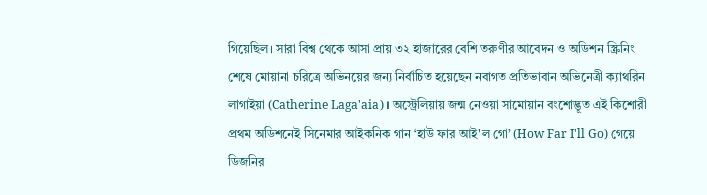গিয়েছিল। সারা বিশ্ব থেকে আসা প্রায় ৩২ হাজারের বেশি তরুণীর আবেদন ও অডিশন স্ক্রিনিং শেষে মোয়ানা চরিত্রে অভিনয়ের জন্য নির্বাচিত হয়েছেন নবাগত প্রতিভাবান অভিনেত্রী ক্যাথরিন লাগাইয়া (Catherine Laga'aia)। অস্ট্রেলিয়ায় জন্ম নেওয়া সামোয়ান বংশোদ্ভূত এই কিশোরী প্রথম অডিশনেই সিনেমার আইকনিক গান ‘হাউ ফার আই'ল গো’ (How Far I'll Go) গেয়ে ডিজনির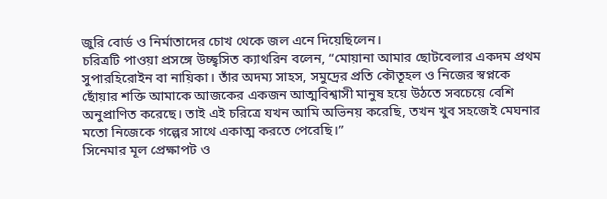জুরি বোর্ড ও নির্মাতাদের চোখ থেকে জল এনে দিয়েছিলেন।
চরিত্রটি পাওয়া প্রসঙ্গে উচ্ছ্বসিত ক্যাথরিন বলেন, “মোয়ানা আমার ছোটবেলার একদম প্রথম সুপারহিরোইন বা নায়িকা। তাঁর অদম্য সাহস, সমুদ্রের প্রতি কৌতূহল ও নিজের স্বপ্নকে ছোঁয়ার শক্তি আমাকে আজকের একজন আত্মবিশ্বাসী মানুষ হয়ে উঠতে সবচেয়ে বেশি অনুপ্রাণিত করেছে। তাই এই চরিত্রে যখন আমি অভিনয় করেছি, তখন খুব সহজেই মেঘনার মতো নিজেকে গল্পের সাথে একাত্ম করতে পেরেছি।”
সিনেমার মূল প্রেক্ষাপট ও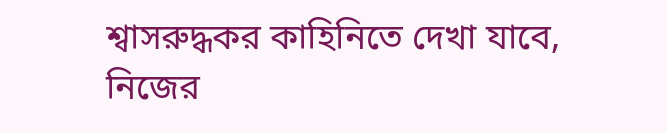শ্বাসরুদ্ধকর কাহিনিতে দেখা যাবে, নিজের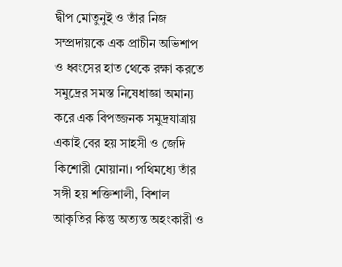দ্বীপ মোতুনুই ও তাঁর নিজ সম্প্রদায়কে এক প্রাচীন অভিশাপ ও ধ্বংসের হাত থেকে রক্ষা করতে সমুদ্রের সমস্ত নিষেধাজ্ঞা অমান্য করে এক বিপজ্জনক সমুদ্রযাত্রায় একাই বের হয় সাহসী ও জেদি কিশোরী মোয়ানা। পথিমধ্যে তাঁর সঙ্গী হয় শক্তিশালী, বিশাল আকৃতির কিন্তু অত্যন্ত অহংকারী ও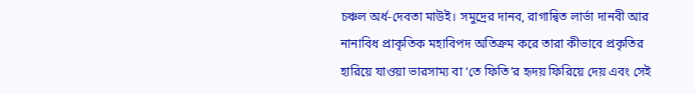চঞ্চল অর্ধ-দেবতা মাউই। সমুদ্রের দানব, রাগান্বিত লার্ভা দানবী আর নানাবিধ প্রাকৃতিক মহাবিপদ অতিক্রম করে তারা কীভাবে প্রকৃতির হারিয়ে যাওয়া ভারসাম্য বা ‘তে ফিতি’র হৃদয় ফিরিয়ে দেয় এবং সেই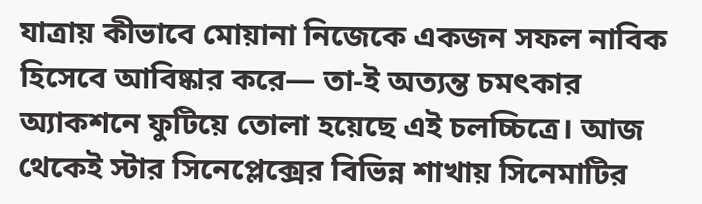যাত্রায় কীভাবে মোয়ানা নিজেকে একজন সফল নাবিক হিসেবে আবিষ্কার করে— তা-ই অত্যন্ত চমৎকার অ্যাকশনে ফুটিয়ে তোলা হয়েছে এই চলচ্চিত্রে। আজ থেকেই স্টার সিনেপ্লেক্সের বিভিন্ন শাখায় সিনেমাটির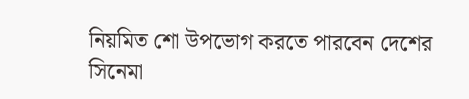নিয়মিত শো উপভোগ করতে পারবেন দেশের সিনেমা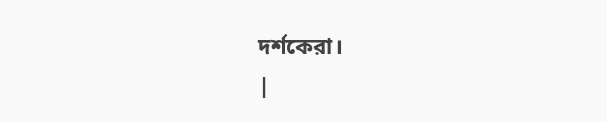দর্শকেরা।
|